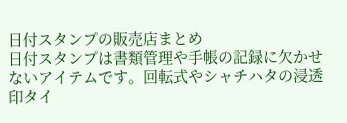日付スタンプの販売店まとめ
日付スタンプは書類管理や手帳の記録に欠かせないアイテムです。回転式やシャチハタの浸透印タイ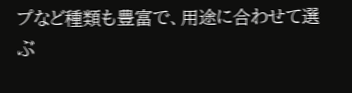プなど種類も豊富で、用途に合わせて選ぶ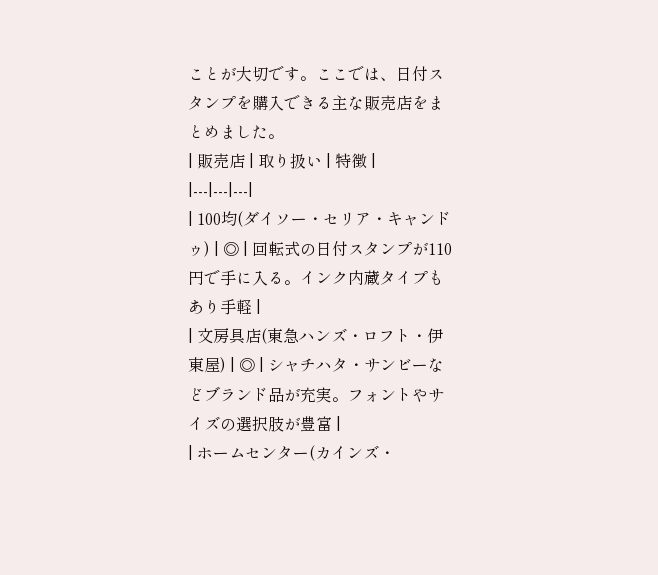ことが大切です。ここでは、日付スタンプを購入できる主な販売店をまとめました。
| 販売店 | 取り扱い | 特徴 |
|---|---|---|
| 100均(ダイソー・セリア・キャンドゥ) | ◎ | 回転式の日付スタンプが110円で手に入る。インク内蔵タイプもあり手軽 |
| 文房具店(東急ハンズ・ロフト・伊東屋) | ◎ | シャチハタ・サンビーなどブランド品が充実。フォントやサイズの選択肢が豊富 |
| ホームセンター(カインズ・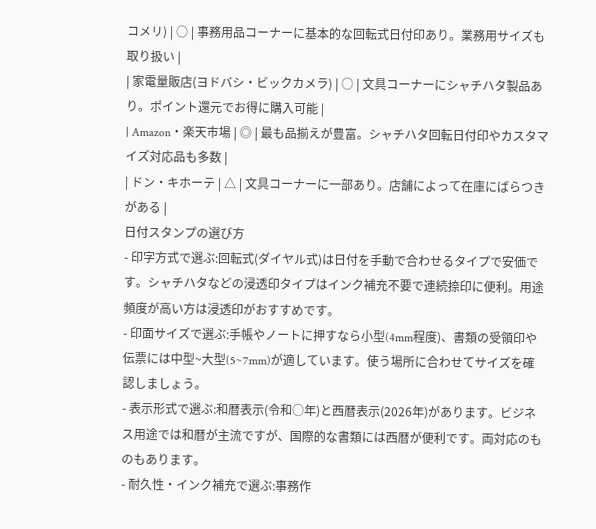コメリ) | ○ | 事務用品コーナーに基本的な回転式日付印あり。業務用サイズも取り扱い |
| 家電量販店(ヨドバシ・ビックカメラ) | ○ | 文具コーナーにシャチハタ製品あり。ポイント還元でお得に購入可能 |
| Amazon・楽天市場 | ◎ | 最も品揃えが豊富。シャチハタ回転日付印やカスタマイズ対応品も多数 |
| ドン・キホーテ | △ | 文具コーナーに一部あり。店舗によって在庫にばらつきがある |
日付スタンプの選び方
- 印字方式で選ぶ:回転式(ダイヤル式)は日付を手動で合わせるタイプで安価です。シャチハタなどの浸透印タイプはインク補充不要で連続捺印に便利。用途頻度が高い方は浸透印がおすすめです。
- 印面サイズで選ぶ:手帳やノートに押すなら小型(4mm程度)、書類の受領印や伝票には中型~大型(5~7mm)が適しています。使う場所に合わせてサイズを確認しましょう。
- 表示形式で選ぶ:和暦表示(令和○年)と西暦表示(2026年)があります。ビジネス用途では和暦が主流ですが、国際的な書類には西暦が便利です。両対応のものもあります。
- 耐久性・インク補充で選ぶ:事務作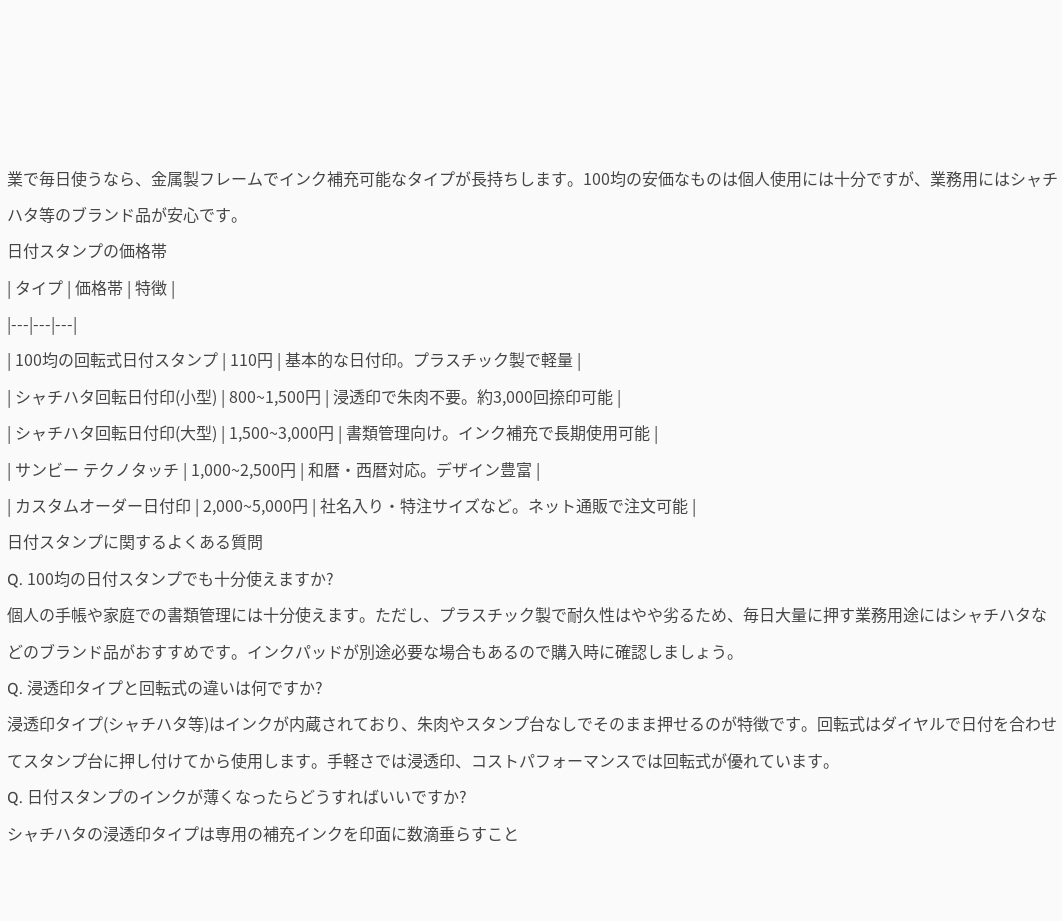業で毎日使うなら、金属製フレームでインク補充可能なタイプが長持ちします。100均の安価なものは個人使用には十分ですが、業務用にはシャチハタ等のブランド品が安心です。
日付スタンプの価格帯
| タイプ | 価格帯 | 特徴 |
|---|---|---|
| 100均の回転式日付スタンプ | 110円 | 基本的な日付印。プラスチック製で軽量 |
| シャチハタ回転日付印(小型) | 800~1,500円 | 浸透印で朱肉不要。約3,000回捺印可能 |
| シャチハタ回転日付印(大型) | 1,500~3,000円 | 書類管理向け。インク補充で長期使用可能 |
| サンビー テクノタッチ | 1,000~2,500円 | 和暦・西暦対応。デザイン豊富 |
| カスタムオーダー日付印 | 2,000~5,000円 | 社名入り・特注サイズなど。ネット通販で注文可能 |
日付スタンプに関するよくある質問
Q. 100均の日付スタンプでも十分使えますか?
個人の手帳や家庭での書類管理には十分使えます。ただし、プラスチック製で耐久性はやや劣るため、毎日大量に押す業務用途にはシャチハタなどのブランド品がおすすめです。インクパッドが別途必要な場合もあるので購入時に確認しましょう。
Q. 浸透印タイプと回転式の違いは何ですか?
浸透印タイプ(シャチハタ等)はインクが内蔵されており、朱肉やスタンプ台なしでそのまま押せるのが特徴です。回転式はダイヤルで日付を合わせてスタンプ台に押し付けてから使用します。手軽さでは浸透印、コストパフォーマンスでは回転式が優れています。
Q. 日付スタンプのインクが薄くなったらどうすればいいですか?
シャチハタの浸透印タイプは専用の補充インクを印面に数滴垂らすこと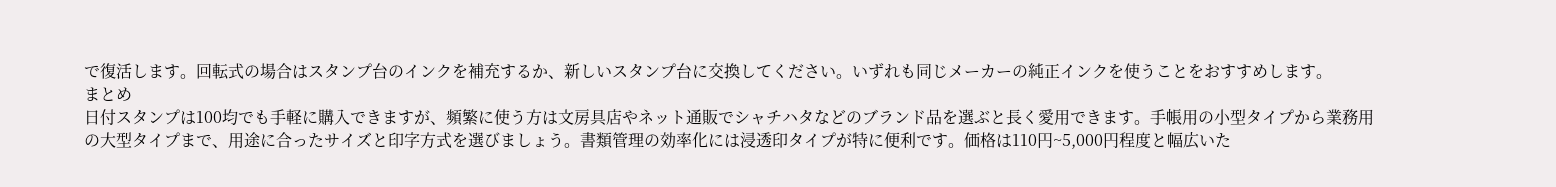で復活します。回転式の場合はスタンプ台のインクを補充するか、新しいスタンプ台に交換してください。いずれも同じメーカーの純正インクを使うことをおすすめします。
まとめ
日付スタンプは100均でも手軽に購入できますが、頻繁に使う方は文房具店やネット通販でシャチハタなどのブランド品を選ぶと長く愛用できます。手帳用の小型タイプから業務用の大型タイプまで、用途に合ったサイズと印字方式を選びましょう。書類管理の効率化には浸透印タイプが特に便利です。価格は110円~5,000円程度と幅広いた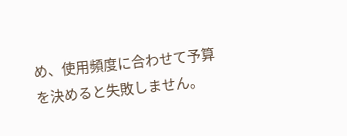め、使用頻度に合わせて予算を決めると失敗しません。